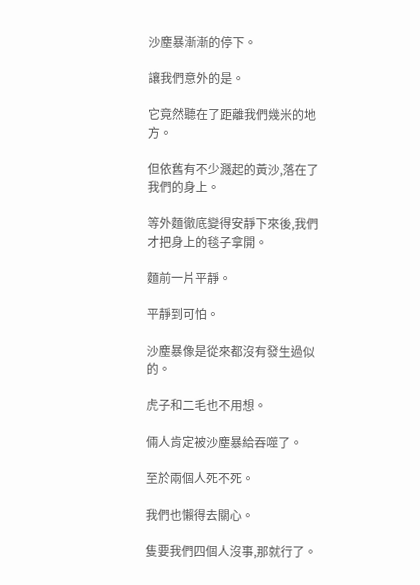沙塵暴漸漸的停下。

讓我們意外的是。

它竟然聽在了距離我們幾米的地方。

但依舊有不少濺起的黃沙,落在了我們的身上。

等外麵徹底變得安靜下來後,我們才把身上的毯子拿開。

麵前一片平靜。

平靜到可怕。

沙塵暴像是從來都沒有發生過似的。

虎子和二毛也不用想。

倆人肯定被沙塵暴給吞噬了。

至於兩個人死不死。

我們也懶得去關心。

隻要我們四個人沒事,那就行了。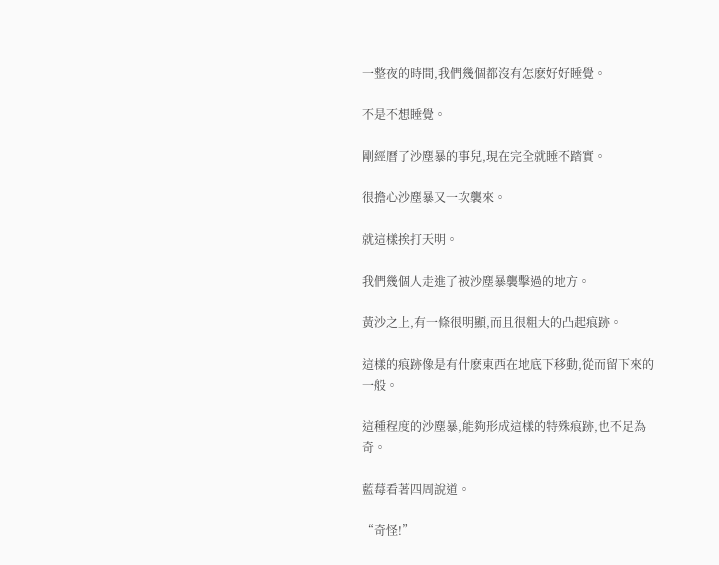一整夜的時間,我們幾個都沒有怎麽好好睡覺。

不是不想睡覺。

剛經曆了沙塵暴的事兒,現在完全就睡不踏實。

很擔心沙塵暴又一次襲來。

就這樣挨打天明。

我們幾個人走進了被沙塵暴襲擊過的地方。

黃沙之上,有一條很明顯,而且很粗大的凸起痕跡。

這樣的痕跡像是有什麽東西在地底下移動,從而留下來的一般。

這種程度的沙塵暴,能夠形成這樣的特殊痕跡,也不足為奇。

藍莓看著四周說道。

“奇怪!”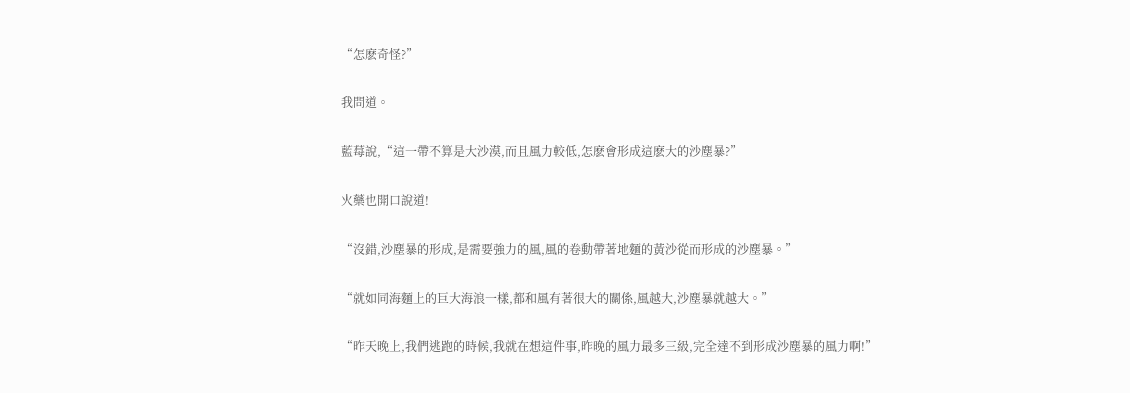“怎麽奇怪?”

我問道。

藍莓說,“這一帶不算是大沙漠,而且風力較低,怎麽會形成這麽大的沙塵暴?”

火藥也開口說道!

“沒錯,沙塵暴的形成,是需要強力的風,風的卷動帶著地麵的黃沙從而形成的沙塵暴。”

“就如同海麵上的巨大海浪一樣,都和風有著很大的關係,風越大,沙塵暴就越大。”

“昨天晚上,我們逃跑的時候,我就在想這件事,昨晚的風力最多三級,完全達不到形成沙塵暴的風力啊!”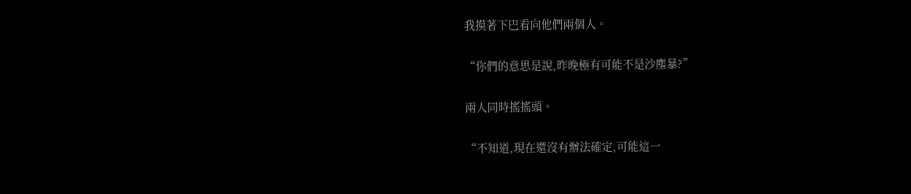我摸著下巴看向他們兩個人。

“你們的意思是說,昨晚極有可能不是沙塵暴?”

兩人同時搖搖頭。

“不知道,現在還沒有辦法確定,可能這一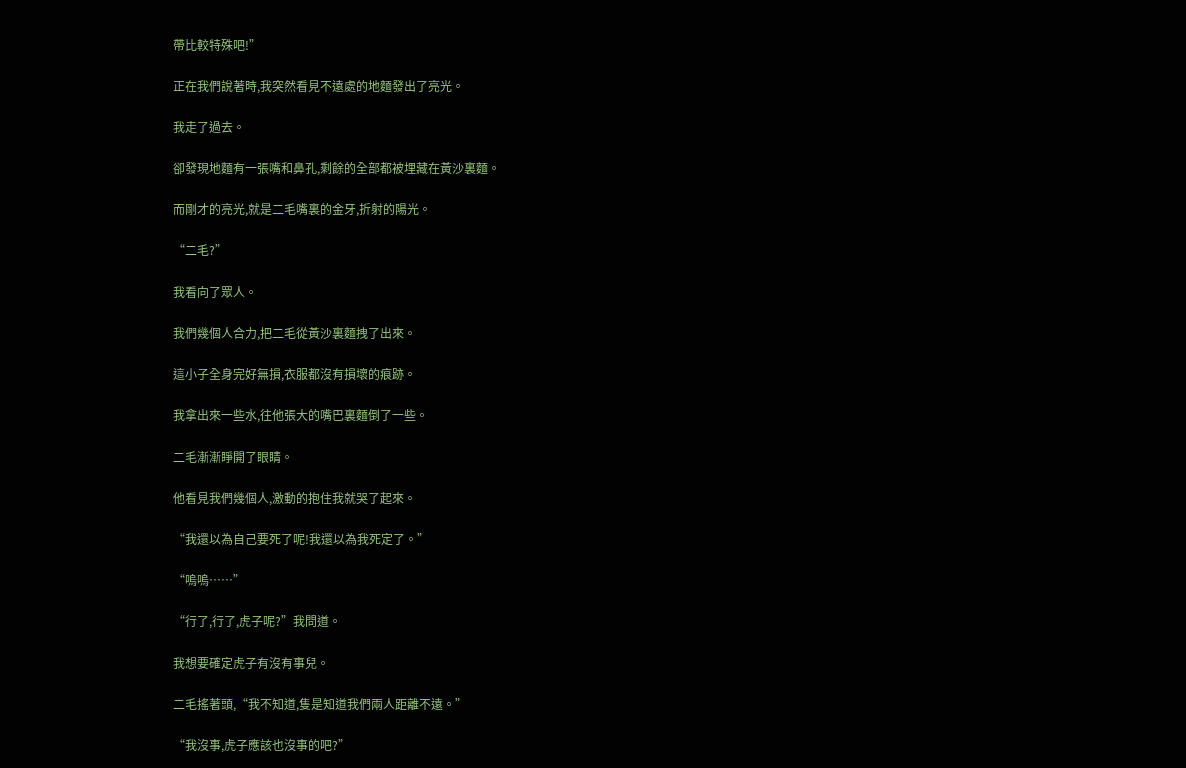帶比較特殊吧!”

正在我們說著時,我突然看見不遠處的地麵發出了亮光。

我走了過去。

卻發現地麵有一張嘴和鼻孔,剩餘的全部都被埋藏在黃沙裏麵。

而剛才的亮光,就是二毛嘴裏的金牙,折射的陽光。

“二毛?”

我看向了眾人。

我們幾個人合力,把二毛從黃沙裏麵拽了出來。

這小子全身完好無損,衣服都沒有損壞的痕跡。

我拿出來一些水,往他張大的嘴巴裏麵倒了一些。

二毛漸漸睜開了眼睛。

他看見我們幾個人,激動的抱住我就哭了起來。

“我還以為自己要死了呢!我還以為我死定了。”

“嗚嗚……”

“行了,行了,虎子呢?”我問道。

我想要確定虎子有沒有事兒。

二毛搖著頭,“我不知道,隻是知道我們兩人距離不遠。”

“我沒事,虎子應該也沒事的吧?”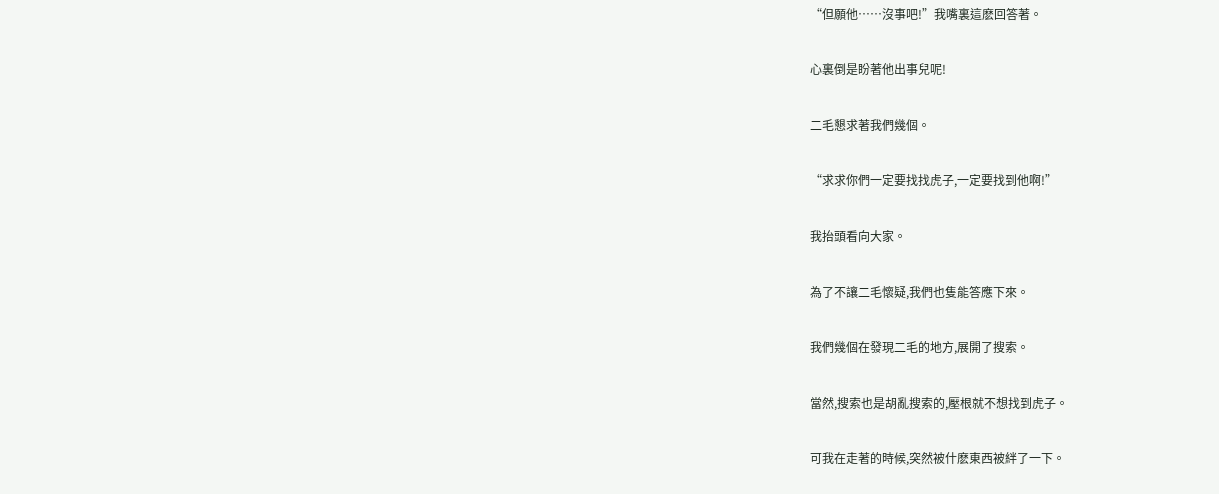“但願他……沒事吧!”我嘴裏這麽回答著。

心裏倒是盼著他出事兒呢!

二毛懇求著我們幾個。

“求求你們一定要找找虎子,一定要找到他啊!”

我抬頭看向大家。

為了不讓二毛懷疑,我們也隻能答應下來。

我們幾個在發現二毛的地方,展開了搜索。

當然,搜索也是胡亂搜索的,壓根就不想找到虎子。

可我在走著的時候,突然被什麽東西被絆了一下。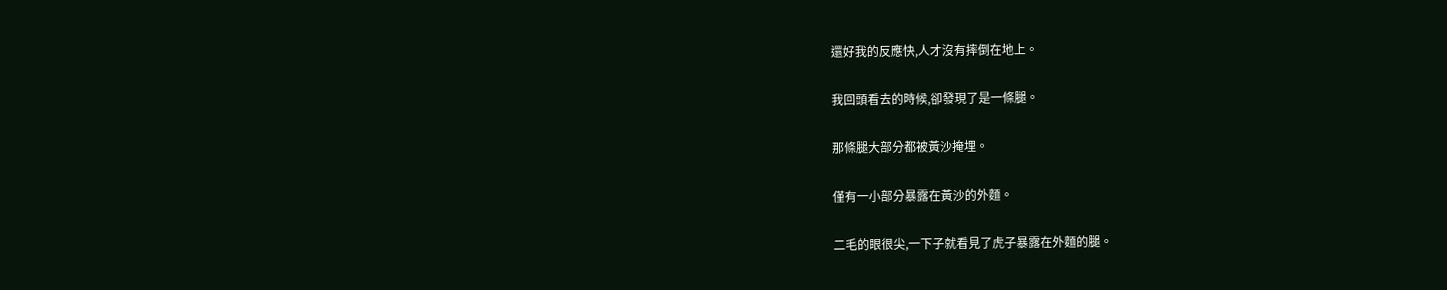還好我的反應快,人才沒有摔倒在地上。

我回頭看去的時候,卻發現了是一條腿。

那條腿大部分都被黃沙掩埋。

僅有一小部分暴露在黃沙的外麵。

二毛的眼很尖,一下子就看見了虎子暴露在外麵的腿。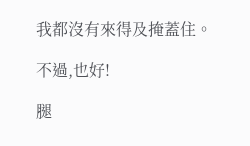我都沒有來得及掩蓋住。

不過,也好!

腿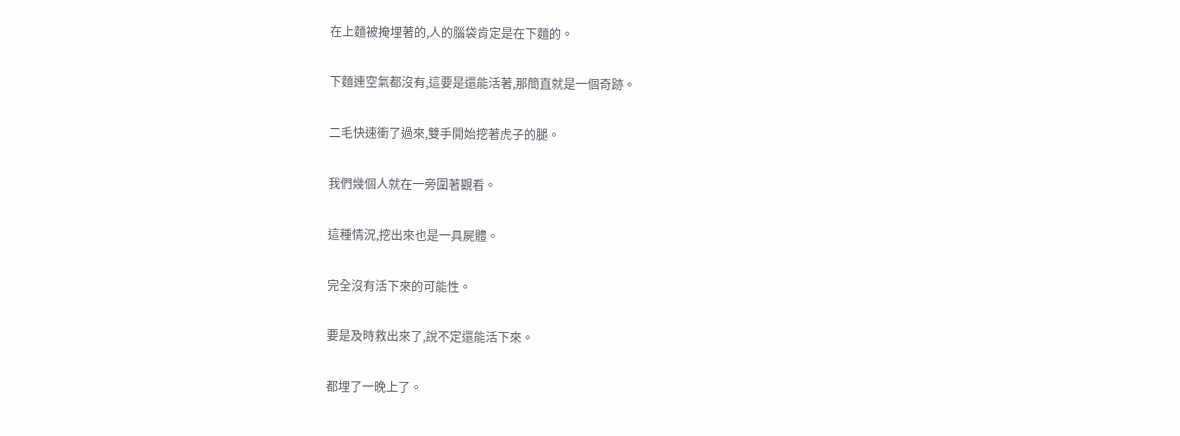在上麵被掩埋著的,人的腦袋肯定是在下麵的。

下麵連空氣都沒有,這要是還能活著,那簡直就是一個奇跡。

二毛快速衝了過來,雙手開始挖著虎子的腿。

我們幾個人就在一旁圍著觀看。

這種情況,挖出來也是一具屍體。

完全沒有活下來的可能性。

要是及時救出來了,說不定還能活下來。

都埋了一晚上了。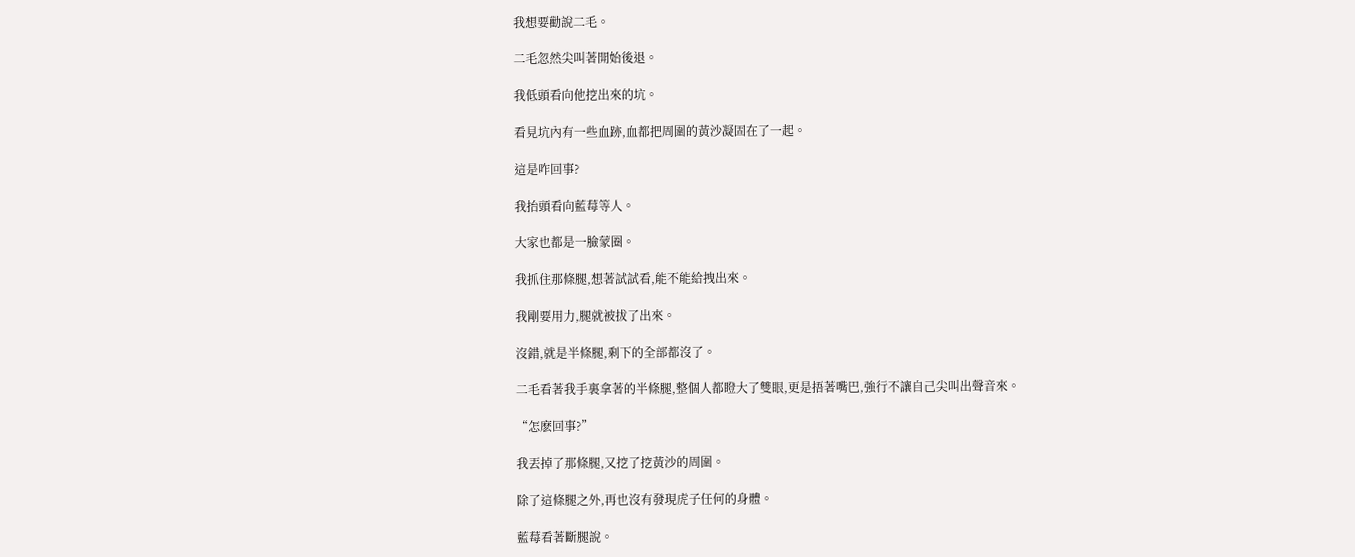我想要勸說二毛。

二毛忽然尖叫著開始後退。

我低頭看向他挖出來的坑。

看見坑內有一些血跡,血都把周圍的黃沙凝固在了一起。

這是咋回事?

我抬頭看向藍莓等人。

大家也都是一臉蒙圈。

我抓住那條腿,想著試試看,能不能給拽出來。

我剛要用力,腿就被拔了出來。

沒錯,就是半條腿,剩下的全部都沒了。

二毛看著我手裏拿著的半條腿,整個人都瞪大了雙眼,更是捂著嘴巴,強行不讓自己尖叫出聲音來。

“怎麽回事?”

我丟掉了那條腿,又挖了挖黃沙的周圍。

除了這條腿之外,再也沒有發現虎子任何的身體。

藍莓看著斷腿說。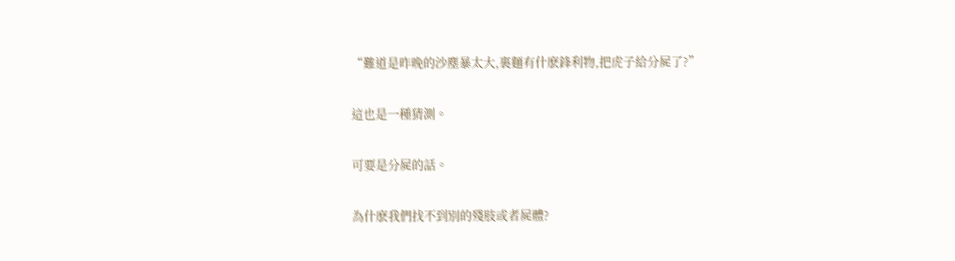“難道是昨晚的沙塵暴太大,裏麵有什麽鋒利物,把虎子給分屍了?”

這也是一種猜測。

可要是分屍的話。

為什麽我們找不到別的殘肢或者屍體?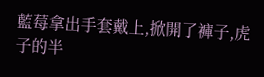藍莓拿出手套戴上,掀開了褲子,虎子的半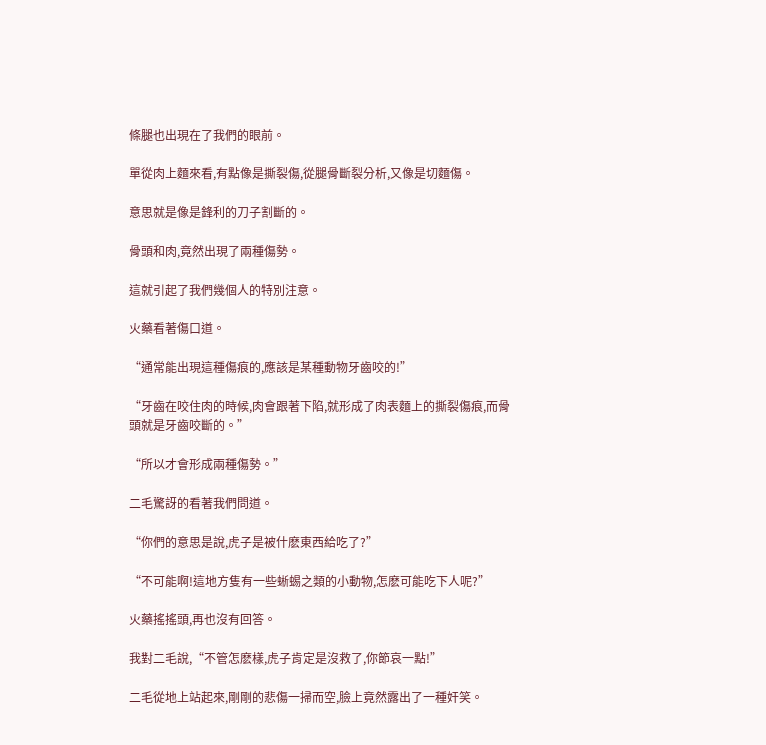條腿也出現在了我們的眼前。

單從肉上麵來看,有點像是撕裂傷,從腿骨斷裂分析,又像是切麵傷。

意思就是像是鋒利的刀子割斷的。

骨頭和肉,竟然出現了兩種傷勢。

這就引起了我們幾個人的特別注意。

火藥看著傷口道。

“通常能出現這種傷痕的,應該是某種動物牙齒咬的!”

“牙齒在咬住肉的時候,肉會跟著下陷,就形成了肉表麵上的撕裂傷痕,而骨頭就是牙齒咬斷的。”

“所以才會形成兩種傷勢。”

二毛驚訝的看著我們問道。

“你們的意思是說,虎子是被什麽東西給吃了?”

“不可能啊!這地方隻有一些蜥蜴之類的小動物,怎麽可能吃下人呢?”

火藥搖搖頭,再也沒有回答。

我對二毛說,“不管怎麽樣,虎子肯定是沒救了,你節哀一點!”

二毛從地上站起來,剛剛的悲傷一掃而空,臉上竟然露出了一種奸笑。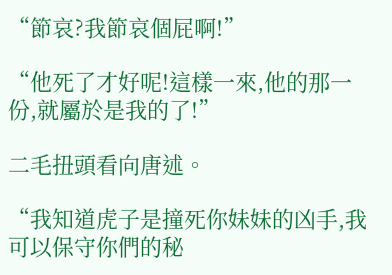“節哀?我節哀個屁啊!”

“他死了才好呢!這樣一來,他的那一份,就屬於是我的了!”

二毛扭頭看向唐述。

“我知道虎子是撞死你妹妹的凶手,我可以保守你們的秘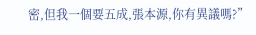密,但我一個要五成,張本源,你有異議嗎?”